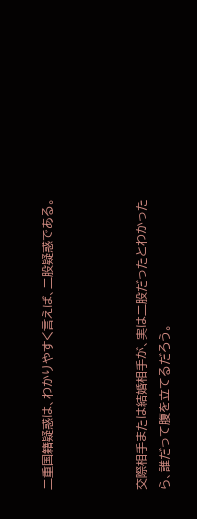二重国籍疑惑は、わかりやすく言えば、二股疑惑である。



交際相手または結婚相手が、実は二股だったとわかったら、誰だって腹を立てるだろう。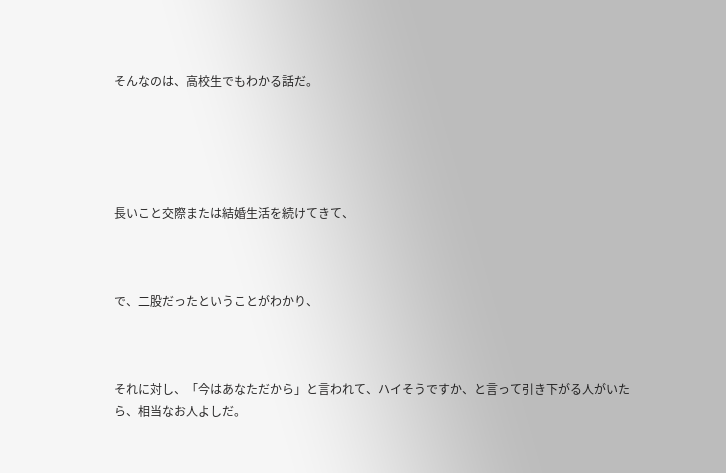そんなのは、高校生でもわかる話だ。





長いこと交際または結婚生活を続けてきて、



で、二股だったということがわかり、



それに対し、「今はあなただから」と言われて、ハイそうですか、と言って引き下がる人がいたら、相当なお人よしだ。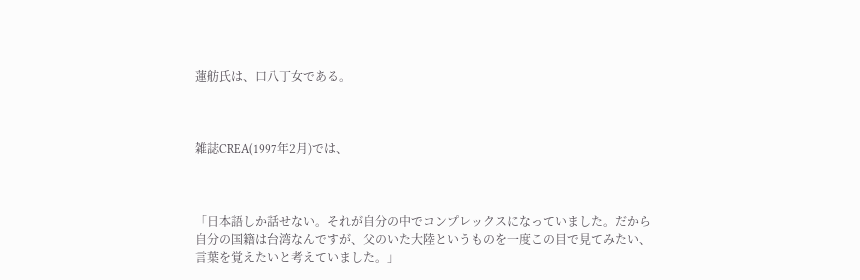蓮舫氏は、口八丁女である。



雑誌CREA(1997年2月)では、



「日本語しか話せない。それが自分の中でコンプレックスになっていました。だから自分の国籍は台湾なんですが、父のいた大陸というものを一度この目で見てみたい、言葉を覚えたいと考えていました。」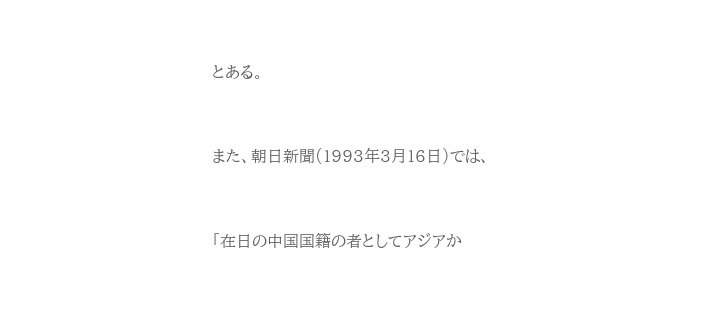とある。



また、朝日新聞(1993年3月16日)では、



「在日の中国国籍の者としてアジアか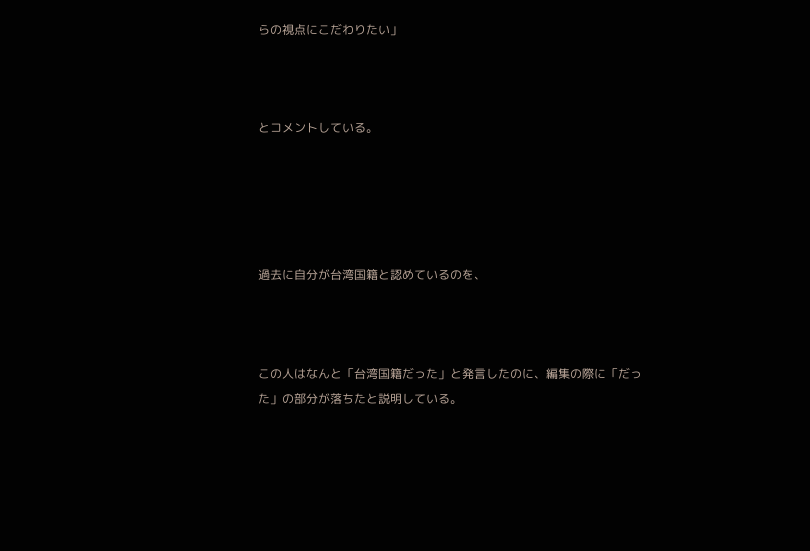らの視点にこだわりたい」



とコメントしている。





過去に自分が台湾国籍と認めているのを、



この人はなんと「台湾国籍だった」と発言したのに、編集の際に「だった」の部分が落ちたと説明している。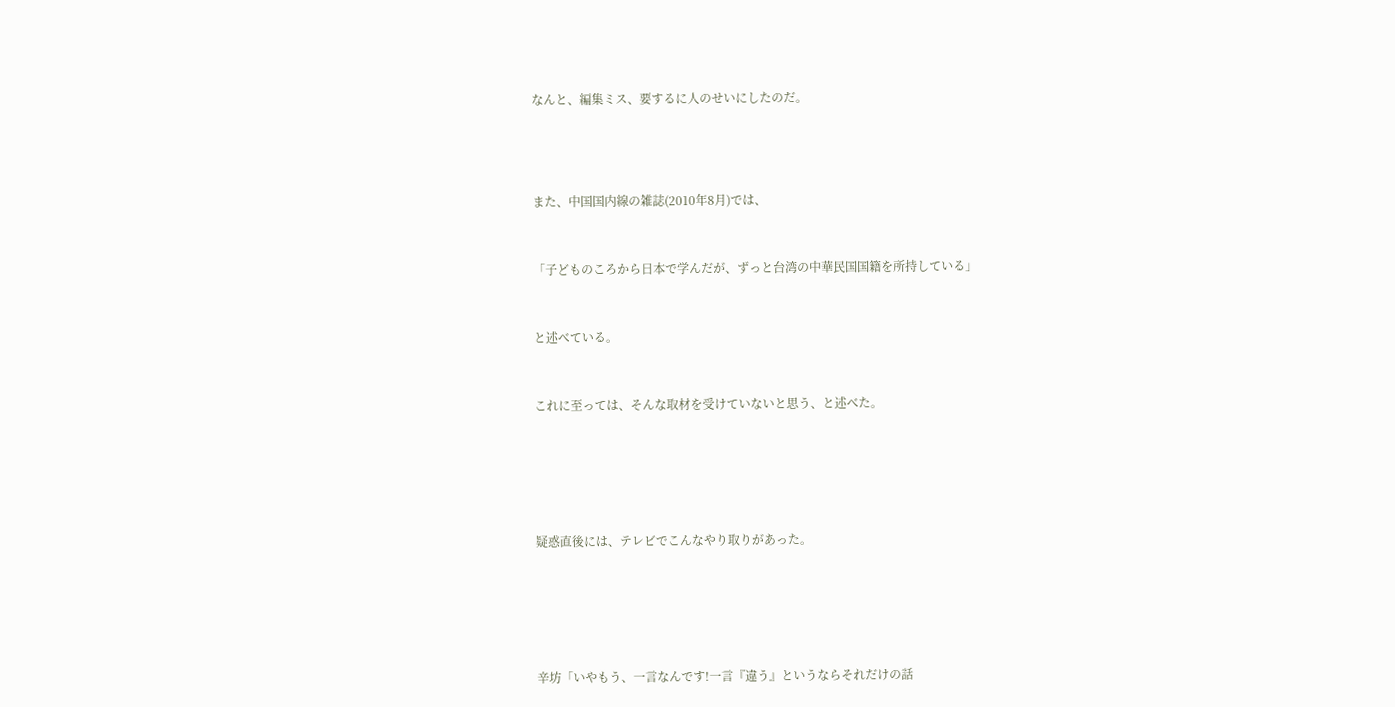なんと、編集ミス、要するに人のせいにしたのだ。





また、中国国内線の雑誌(2010年8月)では、



「子どものころから日本で学んだが、ずっと台湾の中華民国国籍を所持している」



と述べている。



これに至っては、そんな取材を受けていないと思う、と述べた。







疑惑直後には、テレビでこんなやり取りがあった。







辛坊「いやもう、一言なんです!一言『違う』というならそれだけの話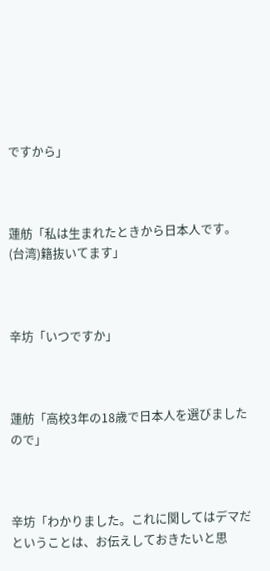ですから」



蓮舫「私は生まれたときから日本人です。(台湾)籍抜いてます」



辛坊「いつですか」



蓮舫「高校3年の18歳で日本人を選びましたので」



辛坊「わかりました。これに関してはデマだということは、お伝えしておきたいと思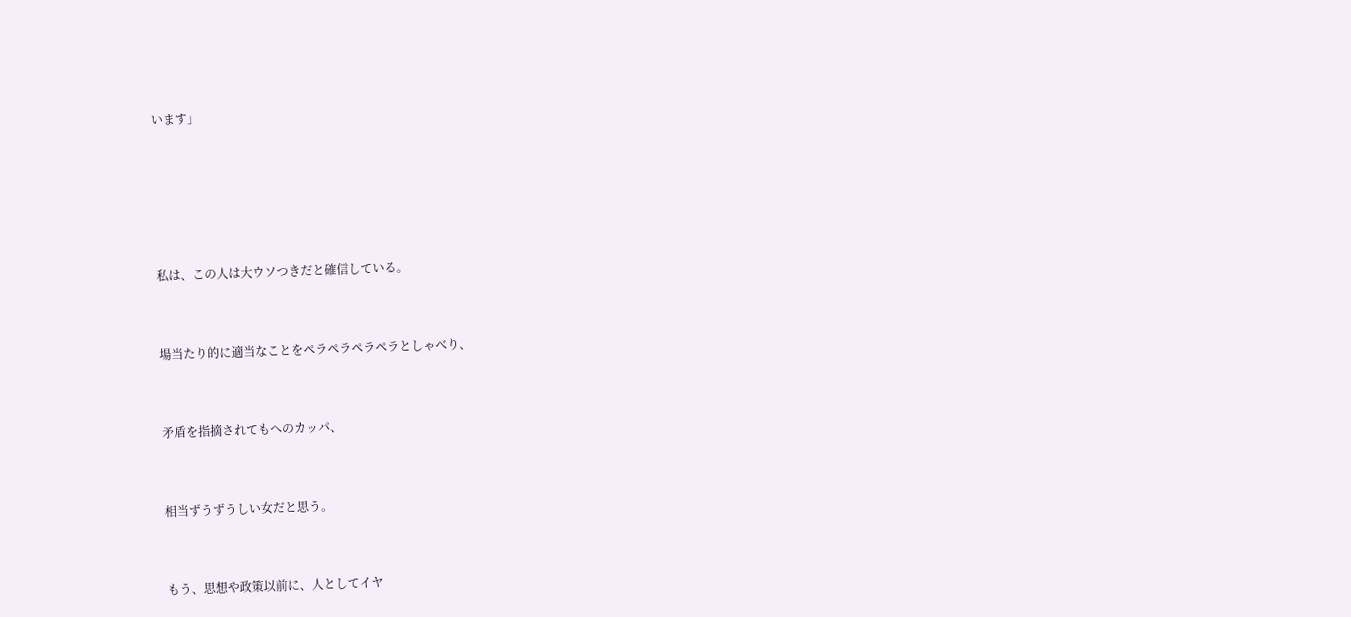います」







私は、この人は大ウソつきだと確信している。



場当たり的に適当なことをペラペラペラペラとしゃべり、



矛盾を指摘されてもへのカッパ、



相当ずうずうしい女だと思う。



もう、思想や政策以前に、人としてイヤ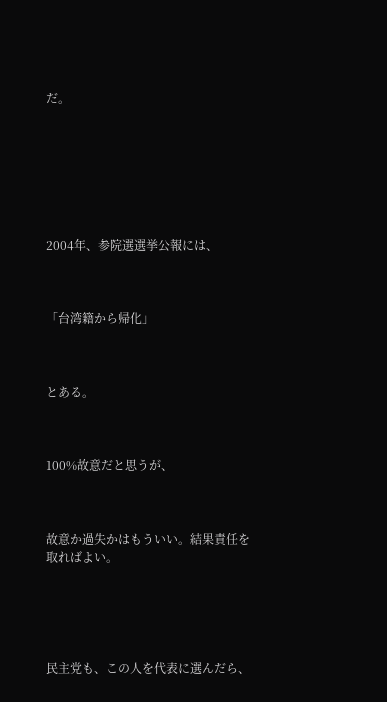だ。







2004年、参院選選挙公報には、



「台湾籍から帰化」



とある。



100%故意だと思うが、



故意か過失かはもういい。結果責任を取ればよい。





民主党も、この人を代表に選んだら、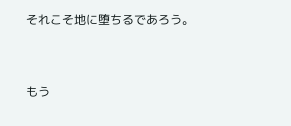それこそ地に堕ちるであろう。



もう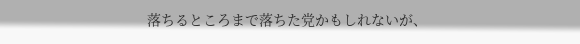落ちるところまで落ちた党かもしれないが、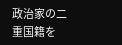政治家の二重国籍を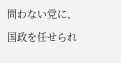問わない党に、国政を任せられ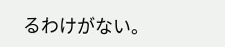るわけがない。